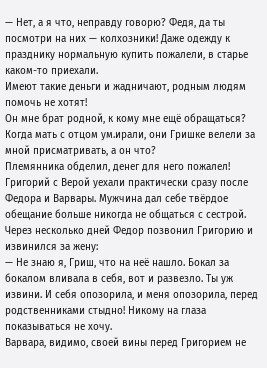— Нет, а я что, неправду говорю? Федя, да ты посмотри на них — колхозники! Даже одежду к празднику нормальную купить пожалели, в старье каком-то приехали.
Имеют такие деньги и жадничают, родным людям помочь не хотят!
Он мне брат родной, к кому мне ещё обращаться? Когда мать с отцом ум.ирали, они Гришке велели за мной присматривать, а он что?
Племянника обделил, денег для него пожалел!
Григорий с Верой уехали практически сразу после Федора и Варвары. Мужчина дал себе твёрдое обещание больше никогда не общаться с сестрой.
Через несколько дней Федор позвонил Григорию и извинился за жену:
— Не знаю я, Гриш, что на неё нашло. Бокал за бокалом вливала в себя, вот и развезло. Ты уж извини. И себя опозорила, и меня опозорила, перед родственниками стыдно! Никому на глаза показываться не хочу.
Варвара, видимо, своей вины перед Григорием не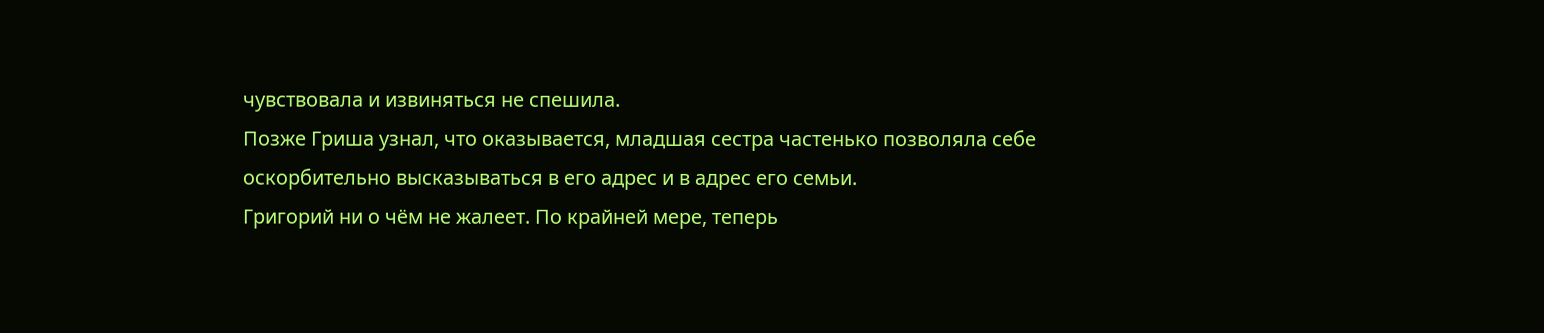чувствовала и извиняться не спешила.
Позже Гриша узнал, что оказывается, младшая сестра частенько позволяла себе оскорбительно высказываться в его адрес и в адрес его семьи.
Григорий ни о чём не жалеет. По крайней мере, теперь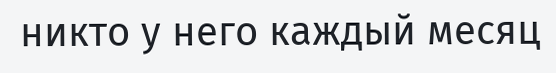никто у него каждый месяц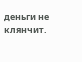деньги не клянчит.